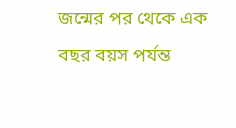জন্মের পর থেকে এক বছর বয়স পর্যন্ত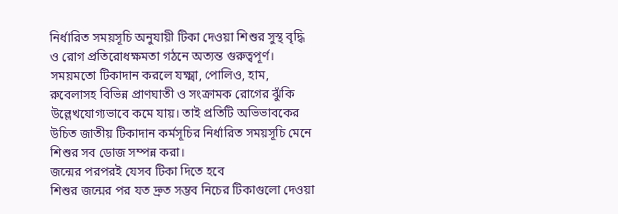নির্ধারিত সময়সূচি অনুযায়ী টিকা দেওয়া শিশুর সুস্থ বৃদ্ধি ও রোগ প্রতিরোধক্ষমতা গঠনে অত্যন্ত গুরুত্বপূর্ণ। সময়মতো টিকাদান করলে যক্ষ্মা, পোলিও, হাম, রুবেলাসহ বিভিন্ন প্রাণঘাতী ও সংক্রামক রোগের ঝুঁকি উল্লেখযোগ্যভাবে কমে যায়। তাই প্রতিটি অভিভাবকের উচিত জাতীয় টিকাদান কর্মসূচির নির্ধারিত সময়সূচি মেনে শিশুর সব ডোজ সম্পন্ন করা।
জন্মের পরপরই যেসব টিকা দিতে হবে
শিশুর জন্মের পর যত দ্রুত সম্ভব নিচের টিকাগুলো দেওয়া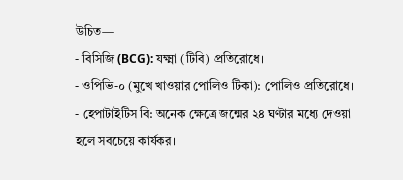উচিত—
- বিসিজি (BCG): যক্ষ্মা (টিবি) প্রতিরোধে।
- ওপিভি-০ (মুখে খাওয়ার পোলিও টিকা): পোলিও প্রতিরোধে।
- হেপাটাইটিস বি: অনেক ক্ষেত্রে জন্মের ২৪ ঘণ্টার মধ্যে দেওয়া হলে সবচেয়ে কার্যকর।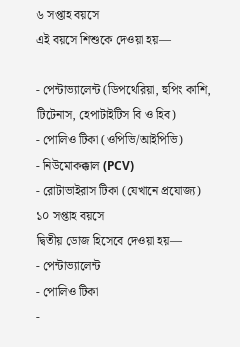৬ সপ্তাহ বয়সে
এই বয়সে শিশুকে দেওয়া হয়—

- পেন্টাভ্যালেন্ট (ডিপথেরিয়া, হুপিং কাশি, টিটেনাস, হেপাটাইটিস বি ও হিব)
- পোলিও টিকা (ওপিভি/আইপিভি)
- নিউমোকক্কাল (PCV)
- রোটাভাইরাস টিকা (যেখানে প্রযোজ্য)
১০ সপ্তাহ বয়সে
দ্বিতীয় ডোজ হিসেবে দেওয়া হয়—
- পেন্টাভ্যালেন্ট
- পোলিও টিকা
-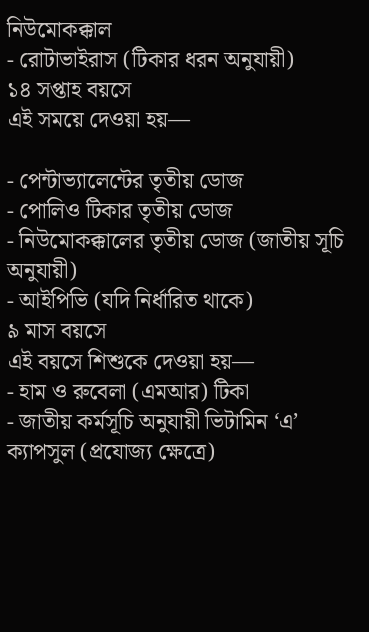নিউমোকক্কাল
- রোটাভাইরাস (টিকার ধরন অনুযায়ী)
১৪ সপ্তাহ বয়সে
এই সময়ে দেওয়া হয়—

- পেন্টাভ্যালেন্টের তৃতীয় ডোজ
- পোলিও টিকার তৃতীয় ডোজ
- নিউমোকক্কালের তৃতীয় ডোজ (জাতীয় সূচি অনুযায়ী)
- আইপিভি (যদি নির্ধারিত থাকে)
৯ মাস বয়সে
এই বয়সে শিশুকে দেওয়া হয়—
- হাম ও রুবেলা (এমআর) টিকা
- জাতীয় কর্মসূচি অনুযায়ী ভিটামিন ‘এ’ ক্যাপসুল (প্রযোজ্য ক্ষেত্রে)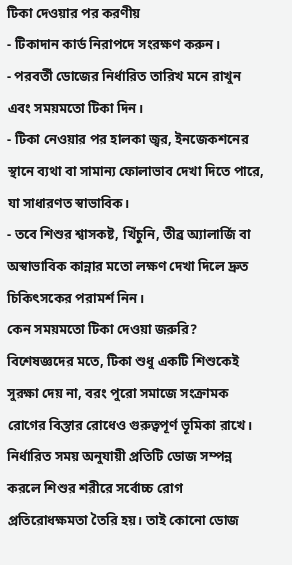টিকা দেওয়ার পর করণীয়
- টিকাদান কার্ড নিরাপদে সংরক্ষণ করুন।
- পরবর্তী ডোজের নির্ধারিত তারিখ মনে রাখুন এবং সময়মতো টিকা দিন।
- টিকা নেওয়ার পর হালকা জ্বর, ইনজেকশনের স্থানে ব্যথা বা সামান্য ফোলাভাব দেখা দিতে পারে, যা সাধারণত স্বাভাবিক।
- তবে শিশুর শ্বাসকষ্ট, খিঁচুনি, তীব্র অ্যালার্জি বা অস্বাভাবিক কান্নার মতো লক্ষণ দেখা দিলে দ্রুত চিকিৎসকের পরামর্শ নিন।
কেন সময়মতো টিকা দেওয়া জরুরি?
বিশেষজ্ঞদের মতে, টিকা শুধু একটি শিশুকেই সুরক্ষা দেয় না, বরং পুরো সমাজে সংক্রামক রোগের বিস্তার রোধেও গুরুত্বপূর্ণ ভূমিকা রাখে। নির্ধারিত সময় অনুযায়ী প্রতিটি ডোজ সম্পন্ন করলে শিশুর শরীরে সর্বোচ্চ রোগ প্রতিরোধক্ষমতা তৈরি হয়। তাই কোনো ডোজ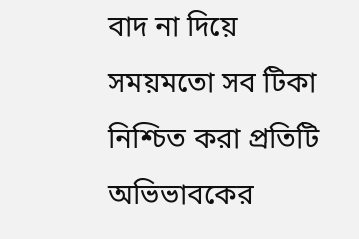বাদ না দিয়ে সময়মতো সব টিকা নিশ্চিত করা প্রতিটি অভিভাবকের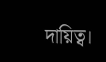দায়িত্ব।